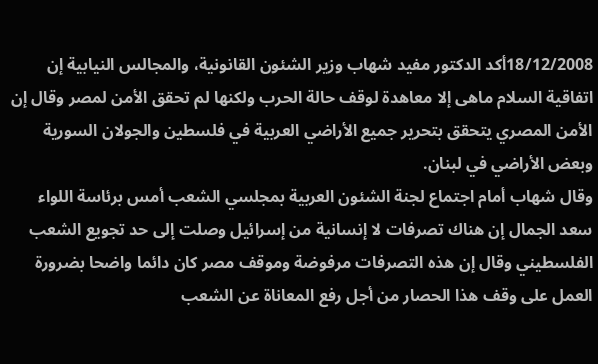18/12/2008أكد الدكتور مفيد شهاب وزير الشئون القانونية، والمجالس النيابية إن اتفاقية السلام ماهى إلا معاهدة لوقف حالة الحرب ولكنها لم تحقق الأمن لمصر وقال إن الأمن المصري يتحقق بتحرير جميع الأراضي العربية في فلسطين والجولان السورية وبعض الأراضي في لبنان.
وقال شهاب أمام اجتماع لجنة الشئون العربية بمجلسي الشعب أمس برئاسة اللواء سعد الجمال إن هناك تصرفات لا إنسانية من إسرائيل وصلت إلى حد تجويع الشعب الفلسطيني وقال إن هذه التصرفات مرفوضة وموقف مصر كان دائما واضحا بضرورة العمل على وقف هذا الحصار من أجل رفع المعاناة عن الشعب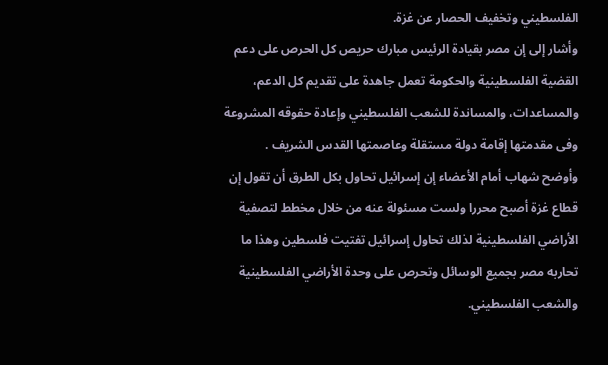الفلسطيني وتخفيف الحصار عن غزة.
وأشار إلى إن مصر بقيادة الرئيس مبارك حريص كل الحرص على دعم القضية الفلسطينية والحكومة تعمل جاهدة على تقديم كل الدعم، والمساعدات، والمساندة للشعب الفلسطيني وإعادة حقوقه المشروعة وفى مقدمتها إقامة دولة مستقلة وعاصمتها القدس الشريف .
وأوضح شهاب أمام الأعضاء إن إسرائيل تحاول بكل الطرق أن تقول إن قطاع غزة أصبح محررا ولست مسئولة عنه من خلال مخطط لتصفية الأراضي الفلسطينية لذلك تحاول إسرائيل تفتيت فلسطين وهذا ما تحاربه مصر بجميع الوسائل وتحرص على وحدة الأراضي الفلسطينية والشعب الفلسطيني.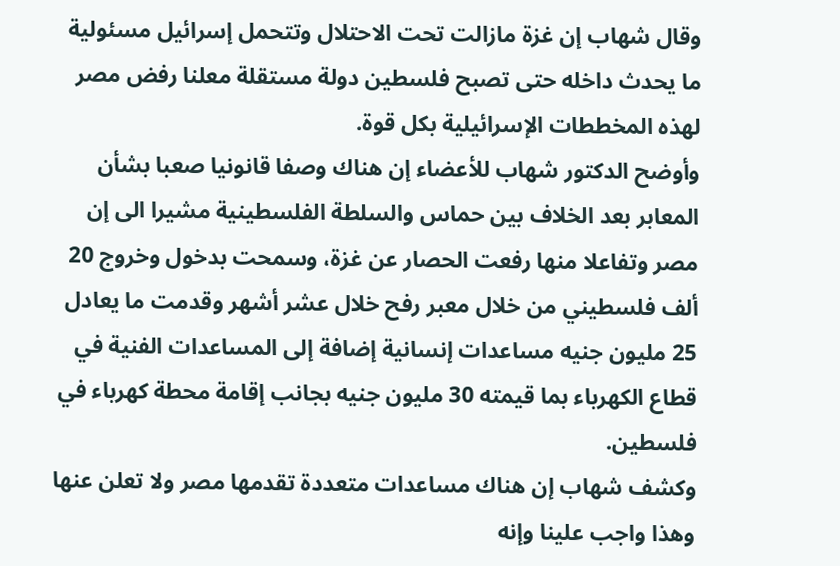وقال شهاب إن غزة مازالت تحت الاحتلال وتتحمل إسرائيل مسئولية ما يحدث داخله حتى تصبح فلسطين دولة مستقلة معلنا رفض مصر لهذه المخططات الإسرائيلية بكل قوة.
وأوضح الدكتور شهاب للأعضاء إن هناك وصفا قانونيا صعبا بشأن المعابر بعد الخلاف بين حماس والسلطة الفلسطينية مشيرا الى إن مصر وتفاعلا منها رفعت الحصار عن غزة، وسمحت بدخول وخروج 20 ألف فلسطيني من خلال معبر رفح خلال عشر أشهر وقدمت ما يعادل 25 مليون جنيه مساعدات إنسانية إضافة إلى المساعدات الفنية في قطاع الكهرباء بما قيمته 30 مليون جنيه بجانب إقامة محطة كهرباء في فلسطين.
وكشف شهاب إن هناك مساعدات متعددة تقدمها مصر ولا تعلن عنها وهذا واجب علينا وإنه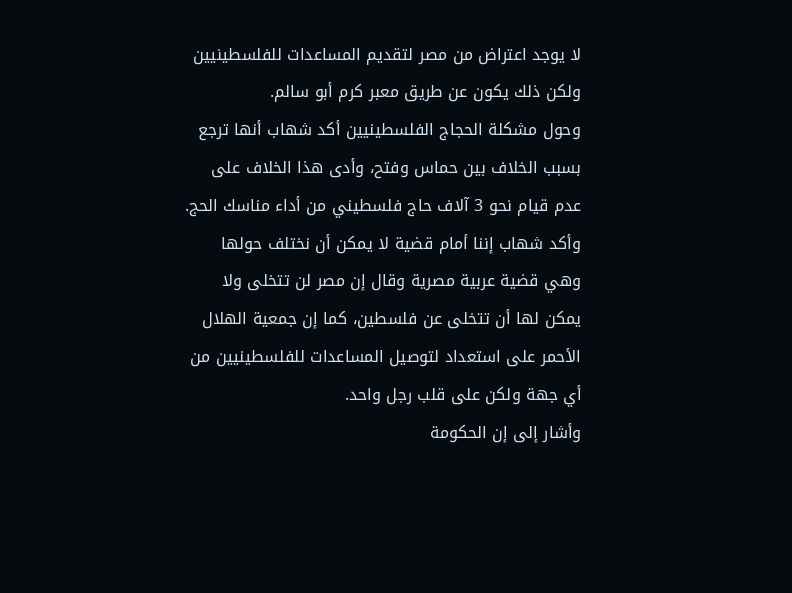لا يوجد اعتراض من مصر لتقديم المساعدات للفلسطينيين ولكن ذلك يكون عن طريق معبر كرم أبو سالم.
وحول مشكلة الحجاج الفلسطينيين أكد شهاب أنها ترجع بسبب الخلاف بين حماس وفتح، وأدى هذا الخلاف على عدم قيام نحو 3 آلاف حاج فلسطيني من أداء مناسك الحج.
وأكد شهاب إننا أمام قضية لا يمكن أن نختلف حولها وهي قضية عربية مصرية وقال إن مصر لن تتخلى ولا يمكن لها أن تتخلى عن فلسطين، كما إن جمعية الهلال الأحمر على استعداد لتوصيل المساعدات للفلسطينيين من أي جهة ولكن على قلب رجل واحد.
وأشار إلى إن الحكومة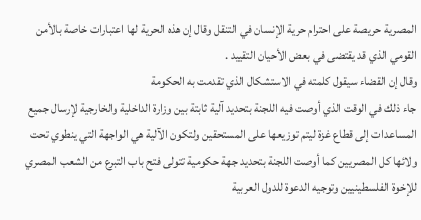المصرية حريصة على احترام حرية الإنسان في التنقل وقال إن هذه الحرية لها اعتبارات خاصة بالأمن القومي الذي قد يقتضى في بعض الأحيان التقييد .
وقال إن القضاء سيقول كلمته في الاستشكال الذي تقدمت به الحكومة
جاء ذلك في الوقت الذي أوصت فيه اللجنة بتحديد آلية ثابتة بين وزارة الداخلية والخارجية لإرسال جميع المساعدات إلى قطاع غزة ليتم توزيعها على المستحقين ولتكون الآلية هي الواجهة التي ينطوي تحت ولائها كل المصريين كما أوصت اللجنة بتحديد جهة حكومية تتولى فتح باب التبرع من الشعب المصري للإخوة الفلسطينيين وتوجيه الدعوة للدول العربية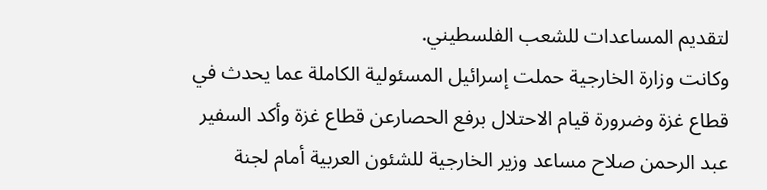لتقديم المساعدات للشعب الفلسطيني.
وكانت وزارة الخارجية حملت إسرائيل المسئولية الكاملة عما يحدث في قطاع غزة وضرورة قيام الاحتلال برفع الحصارعن قطاع غزة وأكد السفير عبد الرحمن صلاح مساعد وزير الخارجية للشئون العربية أمام لجنة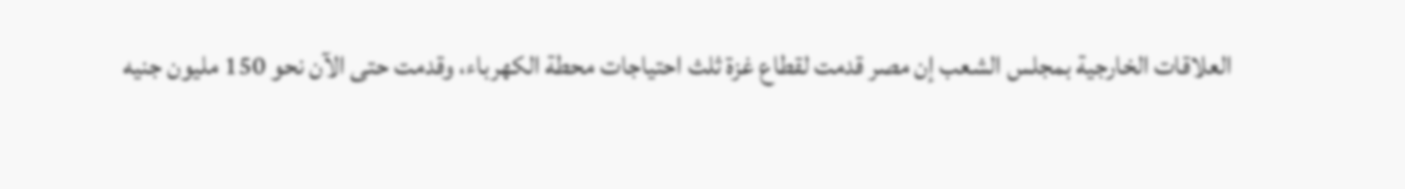العلاقات الخارجية بمجلس الشعب إن مصر قدمت لقطاع غزة ثلث احتياجات محطة الكهرباء، وقدمت حتى الآن نحو 150 مليون جنيه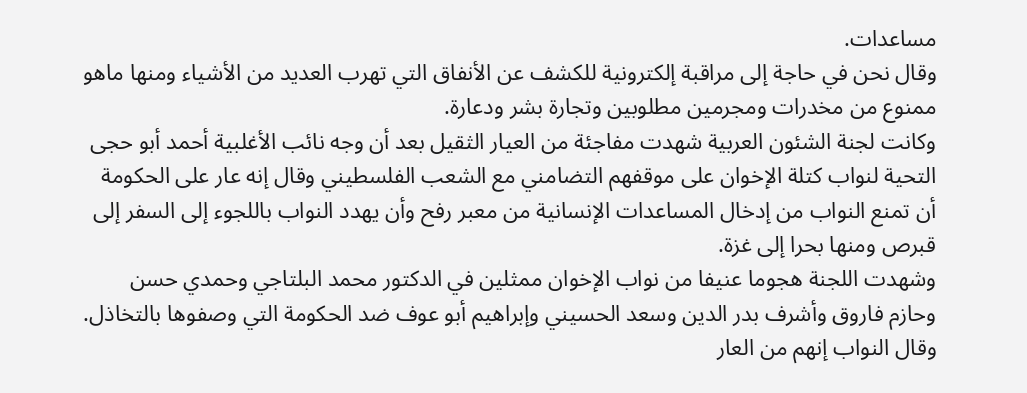مساعدات.
وقال نحن في حاجة إلى مراقبة إلكترونية للكشف عن الأنفاق التي تهرب العديد من الأشياء ومنها ماهو ممنوع من مخدرات ومجرمين مطلوبين وتجارة بشر ودعارة.
وكانت لجنة الشئون العربية شهدت مفاجئة من العيار الثقيل بعد أن وجه نائب الأغلبية أحمد أبو حجى التحية لنواب كتلة الإخوان على موقفهم التضامني مع الشعب الفلسطيني وقال إنه عار على الحكومة أن تمنع النواب من إدخال المساعدات الإنسانية من معبر رفح وأن يهدد النواب باللجوء إلى السفر إلى قبرص ومنها بحرا إلى غزة.
وشهدت اللجنة هجوما عنيفا من نواب الإخوان ممثلين في الدكتور محمد البلتاجي وحمدي حسن وحازم فاروق وأشرف بدر الدين وسعد الحسيني وإبراهيم أبو عوف ضد الحكومة التي وصفوها بالتخاذل.
وقال النواب إنهم من العار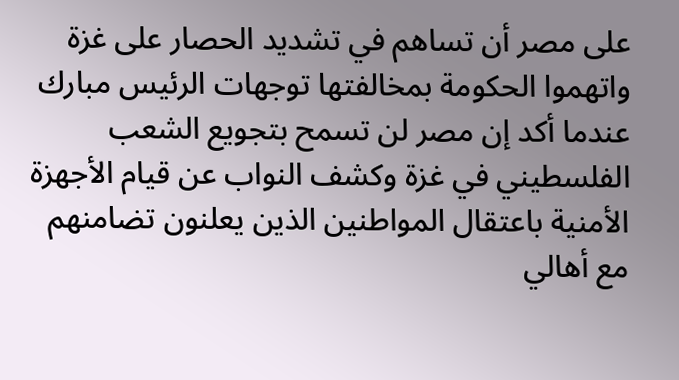على مصر أن تساهم في تشديد الحصار على غزة واتهموا الحكومة بمخالفتها توجهات الرئيس مبارك عندما أكد إن مصر لن تسمح بتجويع الشعب الفلسطيني في غزة وكشف النواب عن قيام الأجهزة الأمنية باعتقال المواطنين الذين يعلنون تضامنهم مع أهالي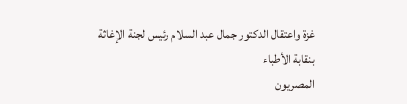غزة واعتقال الدكتور جمال عبد السلام رئيس لجنة الإغاثة بنقابة الأطباء
المصريون